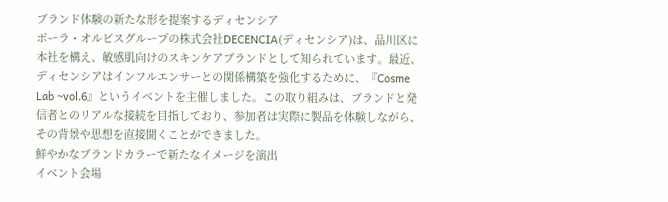ブランド体験の新たな形を提案するディセンシア
ポーラ・オルビスグループの株式会社DECENCIA(ディセンシア)は、品川区に本社を構え、敏感肌向けのスキンケアブランドとして知られています。最近、ディセンシアはインフルエンサーとの関係構築を強化するために、『Cosme Lab ~vol.6』というイベントを主催しました。この取り組みは、ブランドと発信者とのリアルな接続を目指しており、参加者は実際に製品を体験しながら、その背景や思想を直接聞くことができました。
鮮やかなブランドカラーで新たなイメージを演出
イベント会場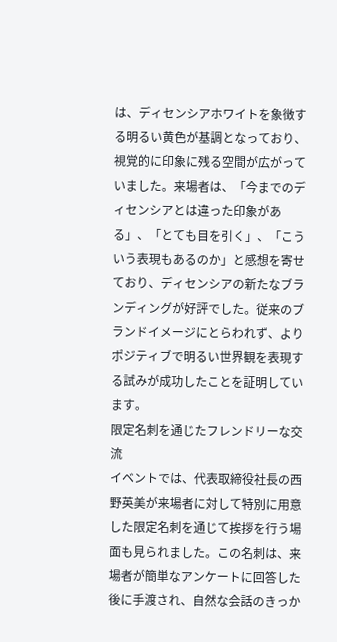は、ディセンシアホワイトを象徴する明るい黄色が基調となっており、視覚的に印象に残る空間が広がっていました。来場者は、「今までのディセンシアとは違った印象がある」、「とても目を引く」、「こういう表現もあるのか」と感想を寄せており、ディセンシアの新たなブランディングが好評でした。従来のブランドイメージにとらわれず、よりポジティブで明るい世界観を表現する試みが成功したことを証明しています。
限定名刺を通じたフレンドリーな交流
イベントでは、代表取締役社長の西野英美が来場者に対して特別に用意した限定名刺を通じて挨拶を行う場面も見られました。この名刺は、来場者が簡単なアンケートに回答した後に手渡され、自然な会話のきっか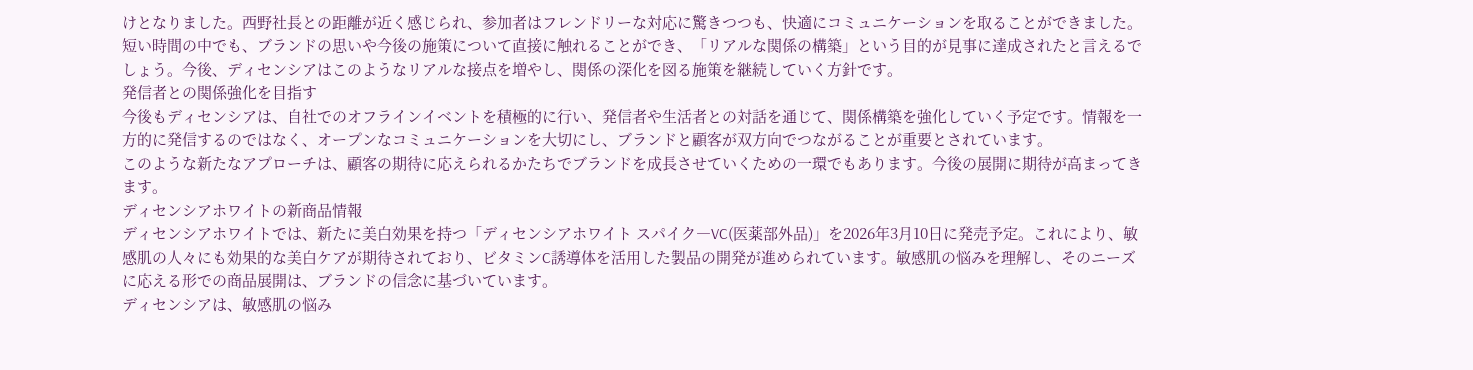けとなりました。西野社長との距離が近く感じられ、参加者はフレンドリーな対応に驚きつつも、快適にコミュニケーションを取ることができました。
短い時間の中でも、ブランドの思いや今後の施策について直接に触れることができ、「リアルな関係の構築」という目的が見事に達成されたと言えるでしょう。今後、ディセンシアはこのようなリアルな接点を増やし、関係の深化を図る施策を継続していく方針です。
発信者との関係強化を目指す
今後もディセンシアは、自社でのオフラインイベントを積極的に行い、発信者や生活者との対話を通じて、関係構築を強化していく予定です。情報を一方的に発信するのではなく、オープンなコミュニケーションを大切にし、ブランドと顧客が双方向でつながることが重要とされています。
このような新たなアプローチは、顧客の期待に応えられるかたちでブランドを成長させていくための一環でもあります。今後の展開に期待が高まってきます。
ディセンシアホワイトの新商品情報
ディセンシアホワイトでは、新たに美白効果を持つ「ディセンシアホワイト スパイク―VC(医薬部外品)」を2026年3月10日に発売予定。これにより、敏感肌の人々にも効果的な美白ケアが期待されており、ビタミンC誘導体を活用した製品の開発が進められています。敏感肌の悩みを理解し、そのニーズに応える形での商品展開は、ブランドの信念に基づいています。
ディセンシアは、敏感肌の悩み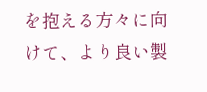を抱える方々に向けて、より良い製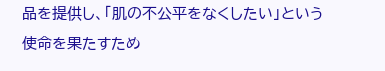品を提供し、「肌の不公平をなくしたい」という使命を果たすため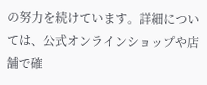の努力を続けています。詳細については、公式オンラインショップや店舗で確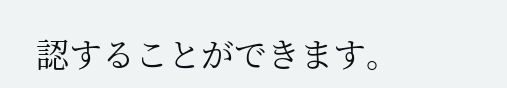認することができます。